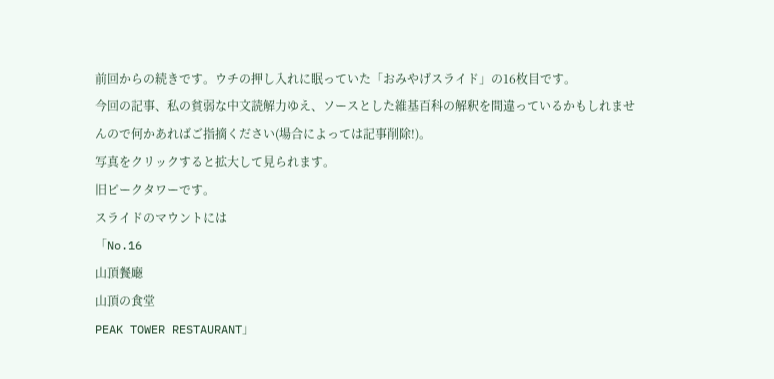前回からの続きです。ウチの押し入れに眠っていた「おみやげスライド」の16枚目です。
今回の記事、私の貧弱な中文読解力ゆえ、ソースとした維基百科の解釈を間違っているかもしれませんので何かあればご指摘ください(場合によっては記事削除!)。
写真をクリックすると拡大して見られます。
旧ピークタワーです。
スライドのマウントには
「No.16
山頂餐廰
山頂の食堂
PEAK TOWER RESTAURANT」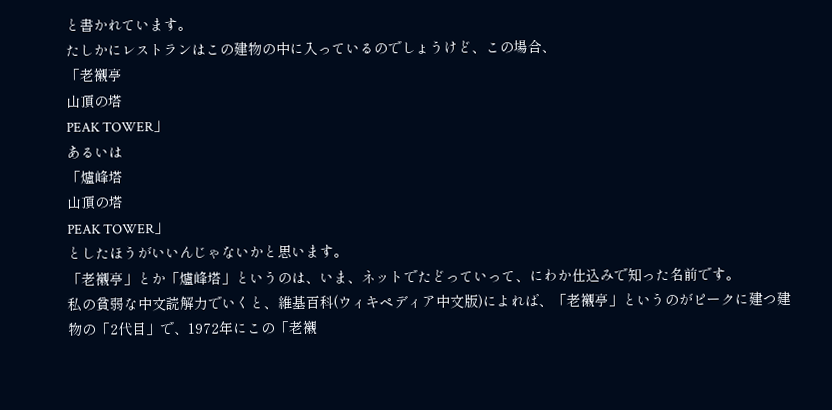と書かれています。
たしかにレストランはこの建物の中に入っているのでしょうけど、この場合、
「老襯亭
山頂の塔
PEAK TOWER」
あるいは
「爐峰塔
山頂の塔
PEAK TOWER」
としたほうがいいんじゃないかと思います。
「老襯亭」とか「爐峰塔」というのは、いま、ネットでたどっていって、にわか仕込みで知った名前です。
私の貧弱な中文読解力でいくと、維基百科(ウィキペディア中文版)によれば、「老襯亭」というのがピークに建つ建物の「2代目」で、1972年にこの「老襯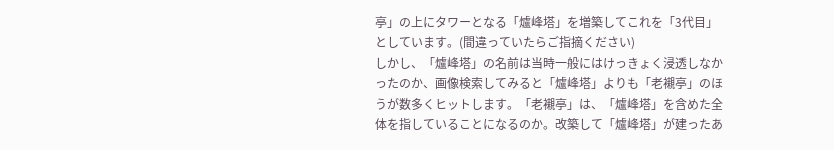亭」の上にタワーとなる「爐峰塔」を増築してこれを「3代目」としています。(間違っていたらご指摘ください)
しかし、「爐峰塔」の名前は当時一般にはけっきょく浸透しなかったのか、画像検索してみると「爐峰塔」よりも「老襯亭」のほうが数多くヒットします。「老襯亭」は、「爐峰塔」を含めた全体を指していることになるのか。改築して「爐峰塔」が建ったあ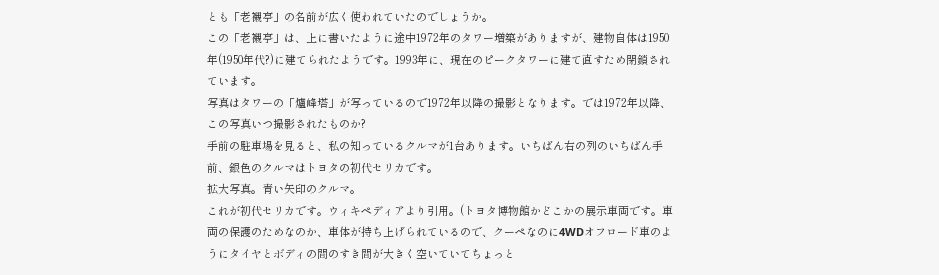とも「老襯亭」の名前が広く使われていたのでしょうか。
この「老襯亭」は、上に書いたように途中1972年のタワー増築がありますが、建物自体は1950年(1950年代?)に建てられたようです。1993年に、現在のピークタワーに建て直すため閉鎖されています。
写真はタワーの「爐峰塔」が写っているので1972年以降の撮影となります。では1972年以降、この写真いつ撮影されたものか?
手前の駐車場を見ると、私の知っているクルマが1台あります。いちばん右の列のいちばん手前、銀色のクルマはトヨタの初代セリカです。
拡大写真。青い矢印のクルマ。
これが初代セリカです。ウィキペディアより引用。(トヨタ博物館かどこかの展示車両です。車両の保護のためなのか、車体が持ち上げられているので、クーペなのに4WDオフロード車のようにタイヤとボディの間のすき間が大きく空いていてちょっと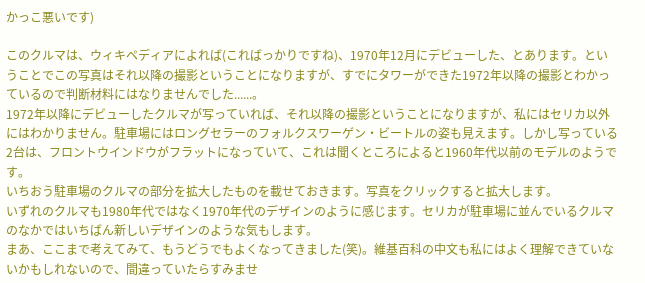かっこ悪いです)

このクルマは、ウィキペディアによれば(こればっかりですね)、1970年12月にデビューした、とあります。ということでこの写真はそれ以降の撮影ということになりますが、すでにタワーができた1972年以降の撮影とわかっているので判断材料にはなりませんでした......。
1972年以降にデビューしたクルマが写っていれば、それ以降の撮影ということになりますが、私にはセリカ以外にはわかりません。駐車場にはロングセラーのフォルクスワーゲン・ビートルの姿も見えます。しかし写っている2台は、フロントウインドウがフラットになっていて、これは聞くところによると1960年代以前のモデルのようです。
いちおう駐車場のクルマの部分を拡大したものを載せておきます。写真をクリックすると拡大します。
いずれのクルマも1980年代ではなく1970年代のデザインのように感じます。セリカが駐車場に並んでいるクルマのなかではいちばん新しいデザインのような気もします。
まあ、ここまで考えてみて、もうどうでもよくなってきました(笑)。維基百科の中文も私にはよく理解できていないかもしれないので、間違っていたらすみませ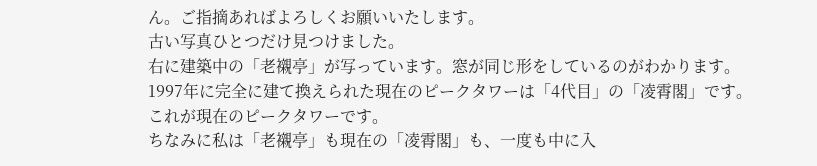ん。ご指摘あればよろしくお願いいたします。
古い写真ひとつだけ見つけました。
右に建築中の「老襯亭」が写っています。窓が同じ形をしているのがわかります。
1997年に完全に建て換えられた現在のピークタワーは「4代目」の「凌霄閣」です。これが現在のピークタワーです。
ちなみに私は「老襯亭」も現在の「凌霄閣」も、一度も中に入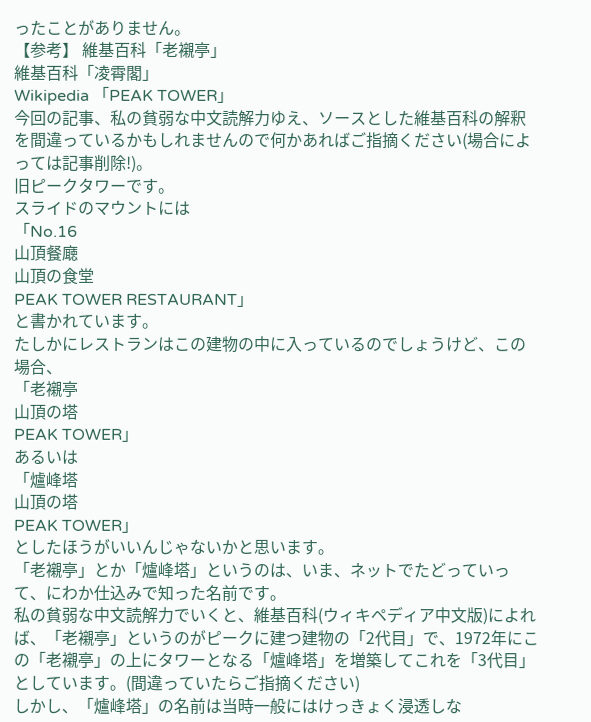ったことがありません。
【参考】 維基百科「老襯亭」
維基百科「凌霄閣」
Wikipedia 「PEAK TOWER」
今回の記事、私の貧弱な中文読解力ゆえ、ソースとした維基百科の解釈を間違っているかもしれませんので何かあればご指摘ください(場合によっては記事削除!)。
旧ピークタワーです。
スライドのマウントには
「No.16
山頂餐廰
山頂の食堂
PEAK TOWER RESTAURANT」
と書かれています。
たしかにレストランはこの建物の中に入っているのでしょうけど、この場合、
「老襯亭
山頂の塔
PEAK TOWER」
あるいは
「爐峰塔
山頂の塔
PEAK TOWER」
としたほうがいいんじゃないかと思います。
「老襯亭」とか「爐峰塔」というのは、いま、ネットでたどっていって、にわか仕込みで知った名前です。
私の貧弱な中文読解力でいくと、維基百科(ウィキペディア中文版)によれば、「老襯亭」というのがピークに建つ建物の「2代目」で、1972年にこの「老襯亭」の上にタワーとなる「爐峰塔」を増築してこれを「3代目」としています。(間違っていたらご指摘ください)
しかし、「爐峰塔」の名前は当時一般にはけっきょく浸透しな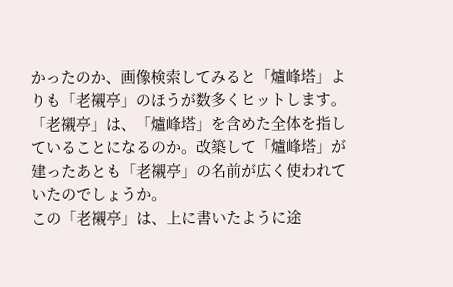かったのか、画像検索してみると「爐峰塔」よりも「老襯亭」のほうが数多くヒットします。「老襯亭」は、「爐峰塔」を含めた全体を指していることになるのか。改築して「爐峰塔」が建ったあとも「老襯亭」の名前が広く使われていたのでしょうか。
この「老襯亭」は、上に書いたように途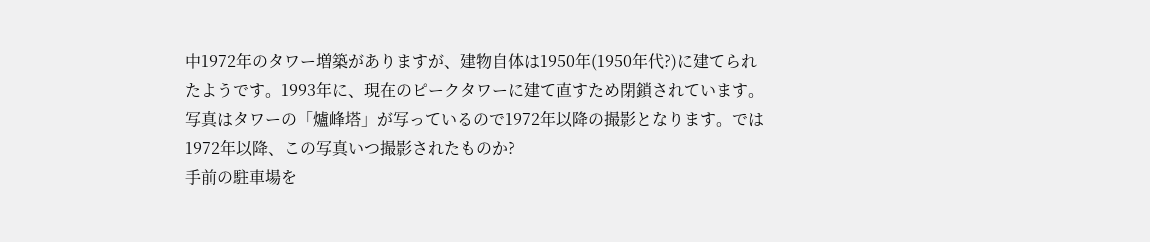中1972年のタワー増築がありますが、建物自体は1950年(1950年代?)に建てられたようです。1993年に、現在のピークタワーに建て直すため閉鎖されています。
写真はタワーの「爐峰塔」が写っているので1972年以降の撮影となります。では1972年以降、この写真いつ撮影されたものか?
手前の駐車場を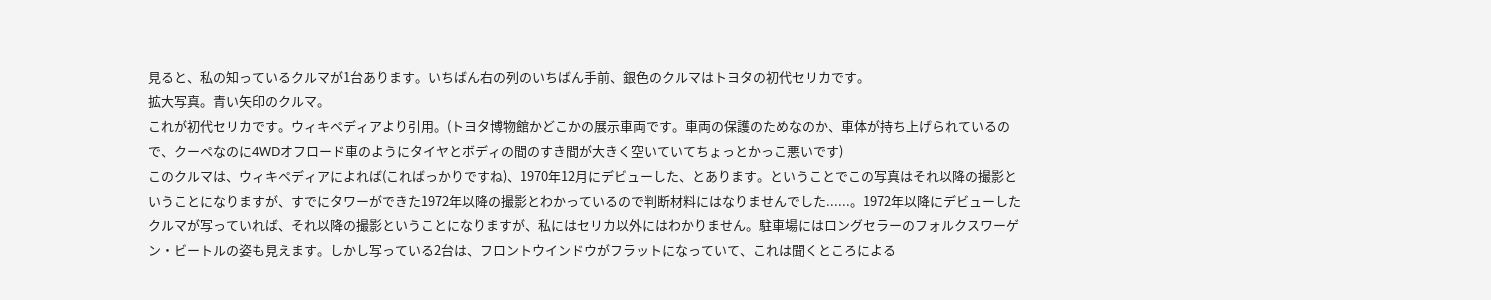見ると、私の知っているクルマが1台あります。いちばん右の列のいちばん手前、銀色のクルマはトヨタの初代セリカです。
拡大写真。青い矢印のクルマ。
これが初代セリカです。ウィキペディアより引用。(トヨタ博物館かどこかの展示車両です。車両の保護のためなのか、車体が持ち上げられているので、クーペなのに4WDオフロード車のようにタイヤとボディの間のすき間が大きく空いていてちょっとかっこ悪いです)
このクルマは、ウィキペディアによれば(こればっかりですね)、1970年12月にデビューした、とあります。ということでこの写真はそれ以降の撮影ということになりますが、すでにタワーができた1972年以降の撮影とわかっているので判断材料にはなりませんでした......。1972年以降にデビューしたクルマが写っていれば、それ以降の撮影ということになりますが、私にはセリカ以外にはわかりません。駐車場にはロングセラーのフォルクスワーゲン・ビートルの姿も見えます。しかし写っている2台は、フロントウインドウがフラットになっていて、これは聞くところによる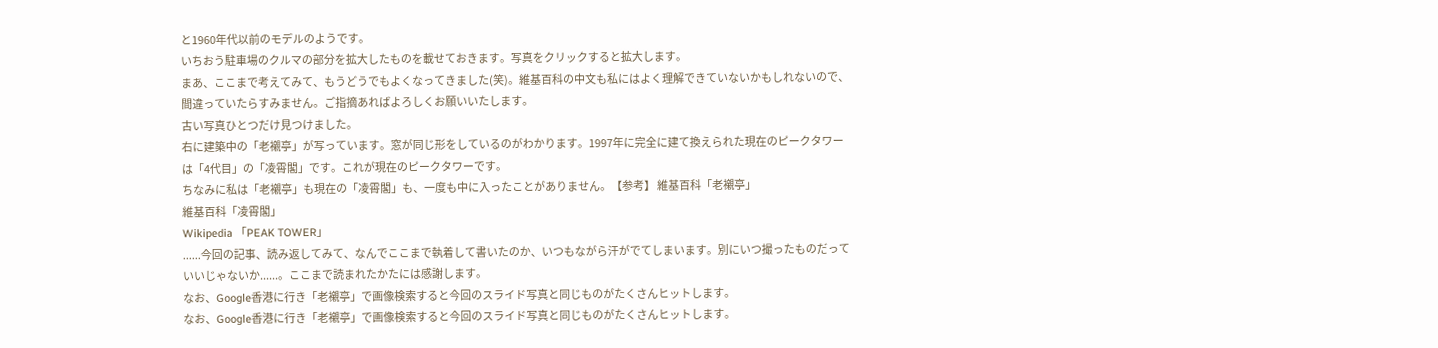と1960年代以前のモデルのようです。
いちおう駐車場のクルマの部分を拡大したものを載せておきます。写真をクリックすると拡大します。
まあ、ここまで考えてみて、もうどうでもよくなってきました(笑)。維基百科の中文も私にはよく理解できていないかもしれないので、間違っていたらすみません。ご指摘あればよろしくお願いいたします。
古い写真ひとつだけ見つけました。
右に建築中の「老襯亭」が写っています。窓が同じ形をしているのがわかります。1997年に完全に建て換えられた現在のピークタワーは「4代目」の「凌霄閣」です。これが現在のピークタワーです。
ちなみに私は「老襯亭」も現在の「凌霄閣」も、一度も中に入ったことがありません。【参考】 維基百科「老襯亭」
維基百科「凌霄閣」
Wikipedia 「PEAK TOWER」
......今回の記事、読み返してみて、なんでここまで執着して書いたのか、いつもながら汗がでてしまいます。別にいつ撮ったものだっていいじゃないか......。ここまで読まれたかたには感謝します。
なお、Google香港に行き「老襯亭」で画像検索すると今回のスライド写真と同じものがたくさんヒットします。
なお、Google香港に行き「老襯亭」で画像検索すると今回のスライド写真と同じものがたくさんヒットします。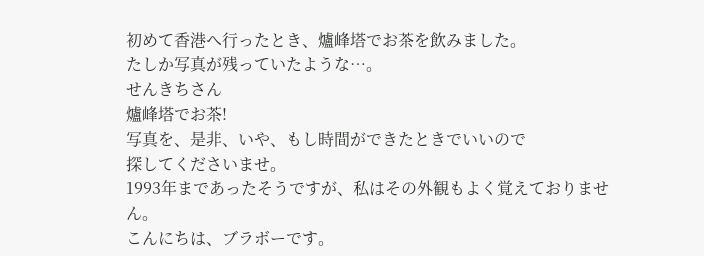初めて香港へ行ったとき、爐峰塔でお茶を飲みました。
たしか写真が残っていたような…。
せんきちさん
爐峰塔でお茶!
写真を、是非、いや、もし時間ができたときでいいので
探してくださいませ。
1993年まであったそうですが、私はその外観もよく覚えておりません。
こんにちは、ブラボーです。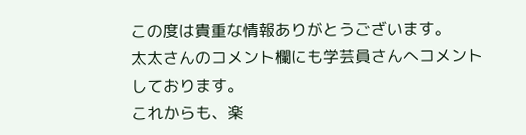この度は貴重な情報ありがとうございます。
太太さんのコメント欄にも学芸員さんへコメント
しております。
これからも、楽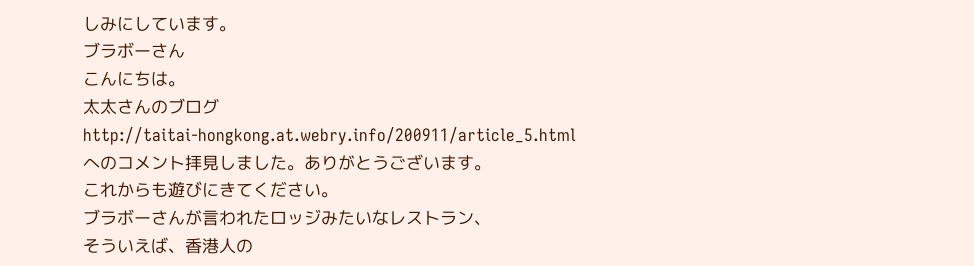しみにしています。
ブラボーさん
こんにちは。
太太さんのブログ
http://taitai-hongkong.at.webry.info/200911/article_5.html
へのコメント拝見しました。ありがとうございます。
これからも遊びにきてください。
ブラボーさんが言われたロッジみたいなレストラン、
そういえば、香港人の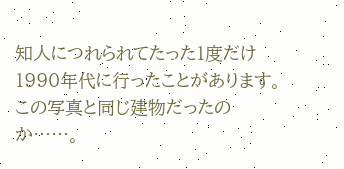知人につれられてたった1度だけ
1990年代に行ったことがあります。
この写真と同じ建物だったのか……。